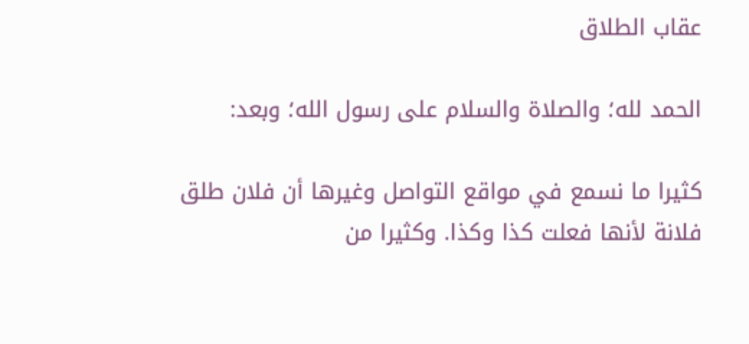عقاب الطلاق

الحمد لله؛ والصلاة والسلام على رسول الله؛ وبعد:

كثيرا ما نسمع في مواقع التواصل وغيرها أن فلان طلق فلانة لأنها فعلت كذا وكذا. وكثيرا من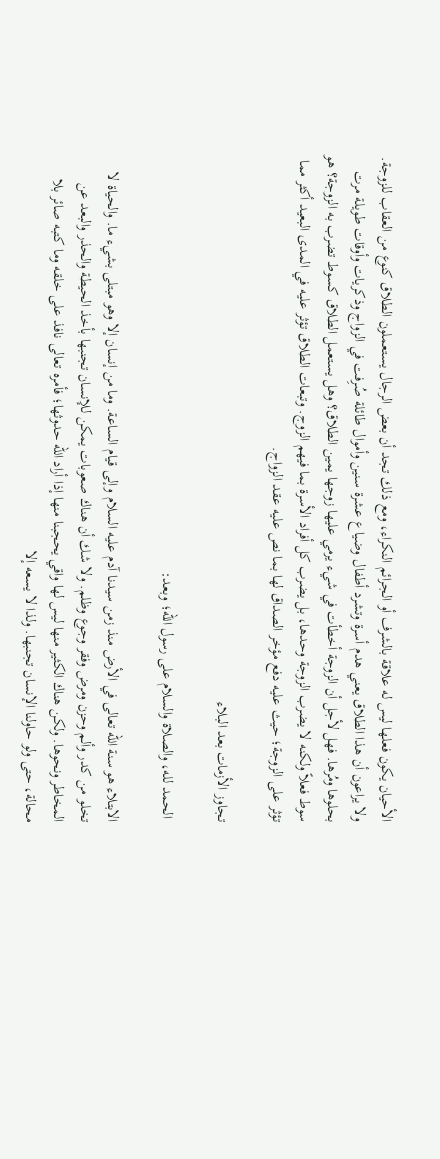الأحيان يكون فعلها ليس له علاقة بالشرف أو الجرائم النكراء، ومع ذلك تجد أن بعض الرجال يستعملون الطلاق كنوع من العقاب للزوجة. ولا يراعون أن هذا الطلاق يعني هدم أسرة وتشرد أطفال وضياع عشرة سنين وأموال طائلة صُرِفت في الزواج وذكريات وأوقات طويلة مرت بحلوها ومُرها. فهل لأجل أن الزوجة أخطأت في شيء يرمي عليها زوجها يمين الطلاق؟ وهل يستعمل الطلاق كسوط تضرب به الزوجة؟ هو سوط فعلاً ولكنه لا يضرب الزوجة وحدها، بل يضرب كل أفراد الأسرة بما فيهم الزوج. وتبعات الطلاق تؤثر عليه في المدى البعيد أكثر مما تؤثر على الزوجة؛ حيث عليه دفع مؤخر الصداق لها بما نص عليه عقد الزواج.

تجاوز الأزمات بعد البلاء

 الحمد لله، والصلاة والسلام على رسول الله؛ وبعد:

الابتلاء هو سنة الله تعالى في الأرض منذ زمن سيدنا آدم عليه السلام وإلى قيام الساعة. وما من إنسان إلا وهو مبتلى بشيء ما. والحياة لا تخلو من كدر وألم وحزن ومرض وفقر وجوع وظلم. ولا شك أن هناك صعوبات يمكن للإنسان تجنبها بأخذ الحيطة والحذر والبعد عن المخاطر ونحوها. ولكن هناك الكثير منها ليس لها واقي يحجبنا منها إذا أراد الله حدوثها؛ فأمره تعالى نافذ على خلقه وما كتبه صائر بلا محالة، حتى ولو حاولنا الإنسان تجنبها. ولذا لا يسعه إلا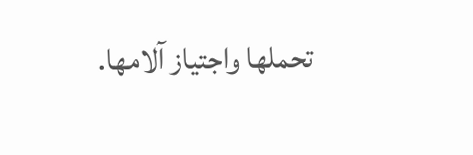تحملها واجتياز آلامها.